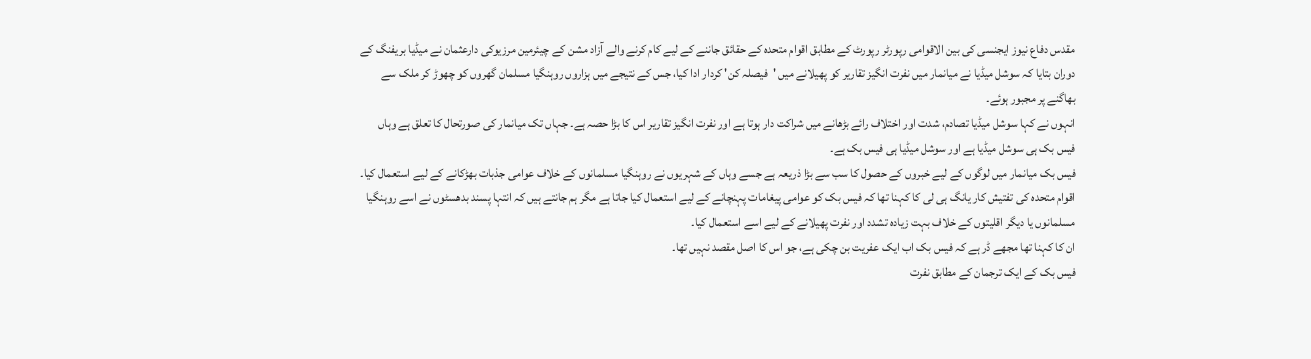مقدس دفاع نیوز ایجنسی کی بین الاقوامی رپورٹر رپورٹ کے مطابق اقوام متحدہ کے حقائق جاننے کے لیے کام کرنے والے آزاد مشن کے چیئرمین مرزیوکی دارعثمان نے میڈیا بریفنگ کے دوران بتایا کہ سوشل میڈیا نے میانمار میں نفرت انگیز تقاریر کو پھیلانے میں 'فیصلہ کن' کردار ادا کیا، جس کے نتیجے میں ہزاروں روہنگیا مسلمان گھروں کو چھوڑ کر ملک سے بھاگنے پر مجبور ہوئے۔
انہوں نے کہا سوشل میڈیا تصادم، شدت اور اختلاف رائے بڑھانے میں شراکت دار ہوتا ہے اور نفرت انگیز تقاریر اس کا بڑا حصہ ہے۔ جہاں تک میانمار کی صورتحال کا تعلق ہے وہاں فیس بک ہی سوشل میڈیا ہے اور سوشل میڈیا ہی فیس بک ہے۔
فیس بک میانمار میں لوگوں کے لیے خبروں کے حصول کا سب سے بڑا ذریعہ ہے جسے وہاں کے شہریوں نے روہنگیا مسلمانوں کے خلاف عوامی جذبات بھڑکانے کے لیے استعمال کیا۔
اقوام متحدہ کی تفتیش کار یانگ ہی لی کا کہنا تھا کہ فیس بک کو عوامی پیغامات پہنچانے کے لیے استعمال کیا جاتا ہے مگر ہم جانتے ہیں کہ انتہا پسند بدھسٹوں نے اسے روہنگیا مسلمانوں یا دیگر اقلیتوں کے خلاف بہت زیادہ تشدد اور نفرت پھیلانے کے لیے اسے استعمال کیا۔
ان کا کہنا تھا مجھے ڈر ہے کہ فیس بک اب ایک عفریت بن چکی ہے، جو اس کا اصل مقصد نہیں تھا۔
فیس بک کے ایک ترجمان کے مطابق نفرت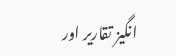انگیز تقاریر اور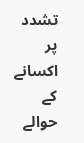تشدد پر اکسانے کے حوالے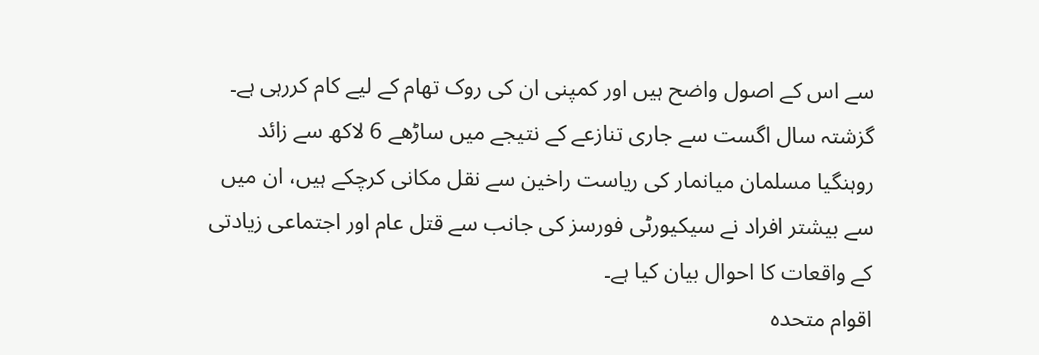سے اس کے اصول واضح ہیں اور کمپنی ان کی روک تھام کے لیے کام کررہی ہے۔
گزشتہ سال اگست سے جاری تنازعے کے نتیجے میں ساڑھے 6 لاکھ سے زائد روہنگیا مسلمان میانمار کی ریاست راخین سے نقل مکانی کرچکے ہیں، ان میں سے بیشتر افراد نے سیکیورٹی فورسز کی جانب سے قتل عام اور اجتماعی زیادتی کے واقعات کا احوال بیان کیا ہے۔
اقوام متحدہ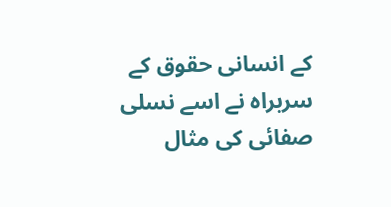کے انسانی حقوق کے سربراہ نے اسے نسلی صفائی کی مثال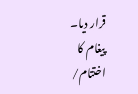قرار دیا۔
پیغام کا اختتام/